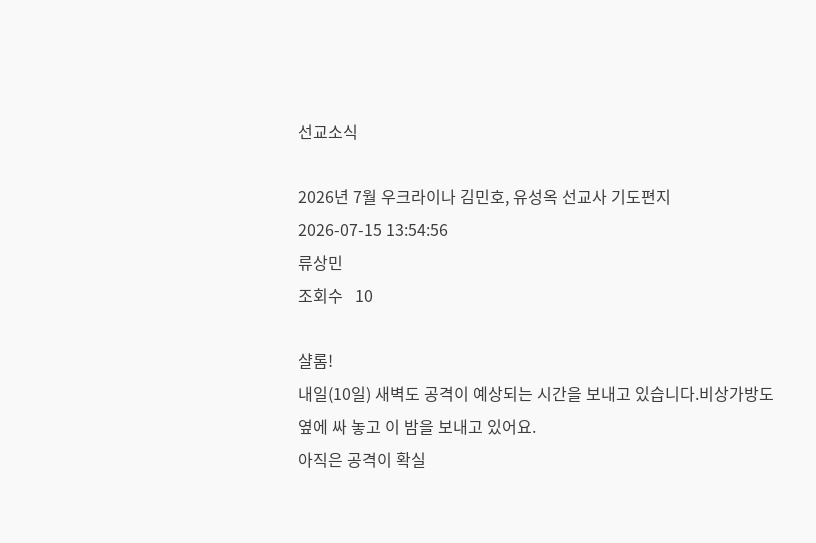선교소식

2026년 7월 우크라이나 김민호, 유성옥 선교사 기도편지
2026-07-15 13:54:56
류상민
조회수   10

샬롬!
내일(10일) 새벽도 공격이 예상되는 시간을 보내고 있습니다.비상가방도 옆에 싸 놓고 이 밤을 보내고 있어요.
아직은 공격이 확실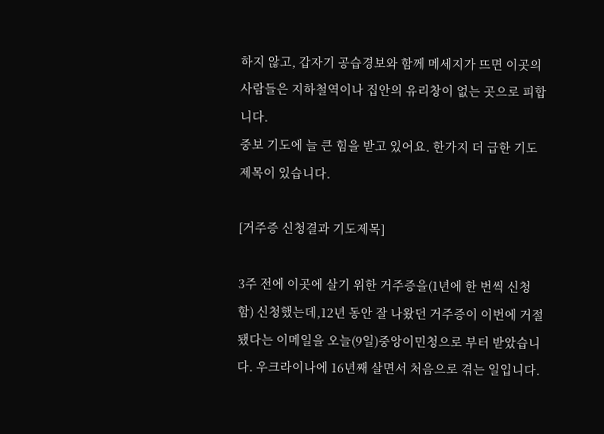하지 않고, 갑자기 공습경보와 함께 메세지가 뜨면 이곳의 사람들은 지하철역이나 집안의 유리창이 없는 곳으로 피합니다.
중보 기도에 늘 큰 힘을 받고 있어요. 한가지 더 급한 기도제목이 있습니다.

[거주증 신청결과 기도제목]

3주 전에 이곳에 살기 위한 거주증을(1년에 한 번씩 신청함) 신청했는데,12년 동안 잘 나왔던 거주증이 이번에 거절됐다는 이메일을 오늘(9일)중앙이민청으로 부터 받았습니다. 우크라이나에 16년째 살면서 처음으로 겪는 일입니다.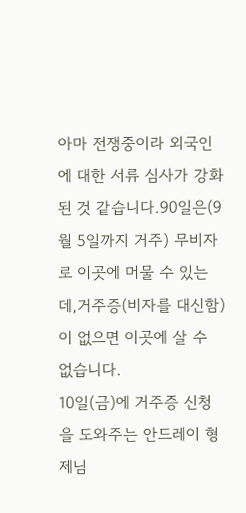아마 전쟁중이라 외국인에 대한 서류 심사가 강화 된 것 같습니다.90일은(9월 5일까지 거주) 무비자로 이곳에 머물 수 있는데,거주증(비자를 대신함)이 없으면 이곳에 살 수 없습니다.
10일(금)에 거주증 신청을 도와주는 안드레이 형제님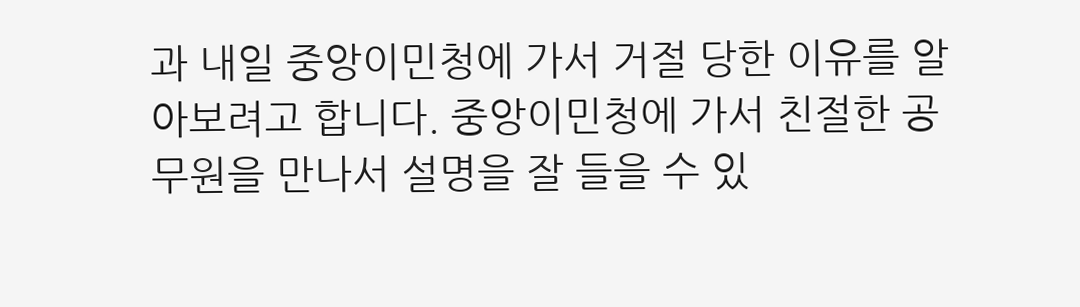과 내일 중앙이민청에 가서 거절 당한 이유를 알아보려고 합니다. 중앙이민청에 가서 친절한 공무원을 만나서 설명을 잘 들을 수 있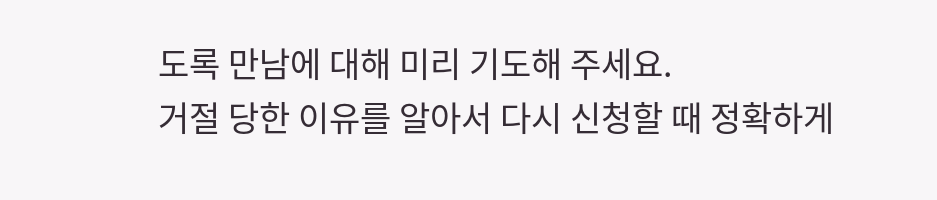도록 만남에 대해 미리 기도해 주세요.
거절 당한 이유를 알아서 다시 신청할 때 정확하게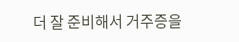더 잘 준비해서 거주증을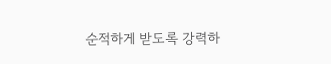순적하게 받도록 강력하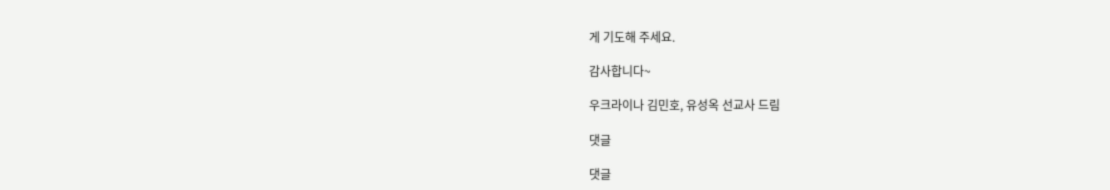게 기도해 주세요.

감사합니다~

우크라이나 김민호, 유성옥 선교사 드림

댓글

댓글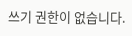쓰기 권한이 없습니다.